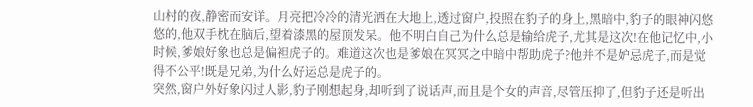山村的夜,静密而安详。月亮把冷冷的清光洒在大地上,透过窗户,投照在豹子的身上,黑暗中,豹子的眼神闪悠悠的,他双手枕在脑后,望着漆黑的屋顶发呆。他不明白自己为什么总是输给虎子,尤其是这次!在他记忆中,小时候,爹娘好象也总是偏袒虎子的。难道这次也是爹娘在冥冥之中暗中帮助虎子?他并不是妒忌虎子,而是觉得不公平!既是兄弟,为什么好运总是虎子的。
突然,窗户外好象闪过人影,豹子刚想起身,却听到了说话声,而且是个女的声音,尽管压抑了,但豹子还是听出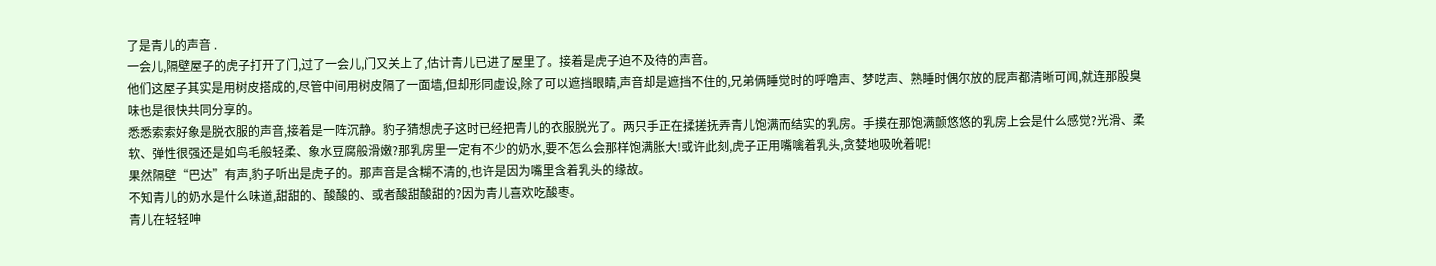了是青儿的声音 .
一会儿,隔壁屋子的虎子打开了门,过了一会儿,门又关上了,估计青儿已进了屋里了。接着是虎子迫不及待的声音。
他们这屋子其实是用树皮搭成的,尽管中间用树皮隔了一面墙,但却形同虚设,除了可以遮挡眼睛,声音却是遮挡不住的,兄弟俩睡觉时的呼噜声、梦呓声、熟睡时偶尔放的屁声都清晰可闻,就连那股臭味也是很快共同分享的。
悉悉索索好象是脱衣服的声音,接着是一阵沉静。豹子猜想虎子这时已经把青儿的衣服脱光了。两只手正在揉搓抚弄青儿饱满而结实的乳房。手摸在那饱满颤悠悠的乳房上会是什么感觉?光滑、柔软、弹性很强还是如鸟毛般轻柔、象水豆腐般滑嫩?那乳房里一定有不少的奶水,要不怎么会那样饱满胀大!或许此刻,虎子正用嘴噙着乳头,贪婪地吸吮着呢!
果然隔壁“巴达”有声,豹子听出是虎子的。那声音是含糊不清的,也许是因为嘴里含着乳头的缘故。
不知青儿的奶水是什么味道,甜甜的、酸酸的、或者酸甜酸甜的?因为青儿喜欢吃酸枣。
青儿在轻轻呻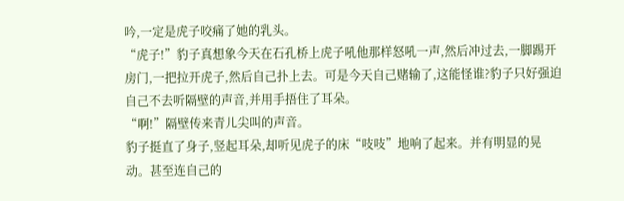吟,一定是虎子咬痛了她的乳头。
“虎子!”豹子真想象今天在石孔桥上虎子吼他那样怒吼一声,然后冲过去,一脚踢开房门,一把拉开虎子,然后自己扑上去。可是今天自己赌输了,这能怪谁?豹子只好强迫自己不去听隔壁的声音,并用手捂住了耳朵。
“啊!”隔壁传来青儿尖叫的声音。
豹子挺直了身子,竖起耳朵,却听见虎子的床“吱吱”地响了起来。并有明显的晃动。甚至连自己的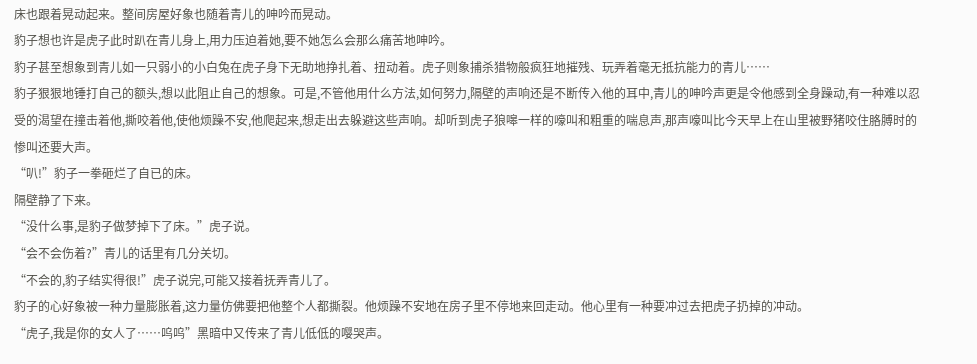床也跟着晃动起来。整间房屋好象也随着青儿的呻吟而晃动。
豹子想也许是虎子此时趴在青儿身上,用力压迫着她,要不她怎么会那么痛苦地呻吟。
豹子甚至想象到青儿如一只弱小的小白兔在虎子身下无助地挣扎着、扭动着。虎子则象捕杀猎物般疯狂地摧残、玩弄着毫无抵抗能力的青儿……
豹子狠狠地锤打自己的额头,想以此阻止自己的想象。可是,不管他用什么方法,如何努力,隔壁的声响还是不断传入他的耳中,青儿的呻吟声更是令他感到全身躁动,有一种难以忍受的渴望在撞击着他,撕咬着他,使他烦躁不安,他爬起来,想走出去躲避这些声响。却听到虎子狼嗥一样的嚎叫和粗重的喘息声,那声嚎叫比今天早上在山里被野猪咬住胳膊时的惨叫还要大声。
“叭!”豹子一拳砸烂了自已的床。
隔壁静了下来。
“没什么事,是豹子做梦掉下了床。”虎子说。
“会不会伤着?”青儿的话里有几分关切。
“不会的,豹子结实得很!”虎子说完,可能又接着抚弄青儿了。
豹子的心好象被一种力量膨胀着,这力量仿佛要把他整个人都撕裂。他烦躁不安地在房子里不停地来回走动。他心里有一种要冲过去把虎子扔掉的冲动。
“虎子,我是你的女人了……呜呜”黑暗中又传来了青儿低低的嘤哭声。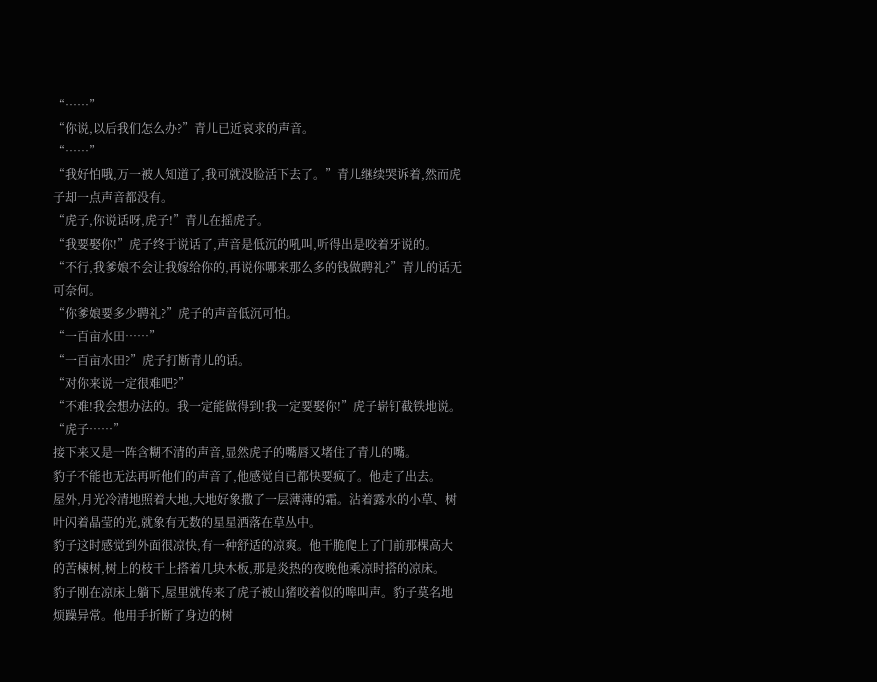“……”
“你说,以后我们怎么办?”青儿已近哀求的声音。
“……”
“我好怕哦,万一被人知道了,我可就没脸活下去了。”青儿继续哭诉着,然而虎子却一点声音都没有。
“虎子,你说话呀,虎子!”青儿在摇虎子。
“我要娶你!”虎子终于说话了,声音是低沉的吼叫,听得出是咬着牙说的。
“不行,我爹娘不会让我嫁给你的,再说你哪来那么多的钱做聘礼?”青儿的话无可奈何。
“你爹娘要多少聘礼?”虎子的声音低沉可怕。
“一百亩水田……”
“一百亩水田?”虎子打断青儿的话。
“对你来说一定很难吧?”
“不难!我会想办法的。我一定能做得到!我一定要娶你!”虎子崭钉截铁地说。
“虎子……”
接下来又是一阵含糊不清的声音,显然虎子的嘴唇又堵住了青儿的嘴。
豹子不能也无法再听他们的声音了,他感觉自已都快要疯了。他走了出去。
屋外,月光冷清地照着大地,大地好象撒了一层薄薄的霜。沾着露水的小草、树叶闪着晶莹的光,就象有无数的星星洒落在草丛中。
豹子这时感觉到外面很凉快,有一种舒适的凉爽。他干脆爬上了门前那棵高大的苦楝树,树上的枝干上搭着几块木板,那是炎热的夜晚他乘凉时搭的凉床。
豹子刚在凉床上躺下,屋里就传来了虎子被山猪咬着似的嗥叫声。豹子莫名地烦躁异常。他用手折断了身边的树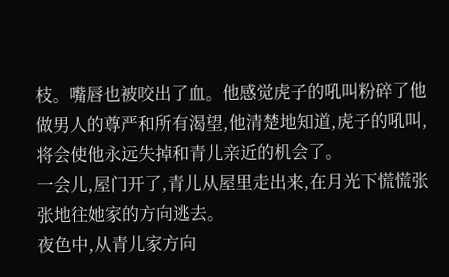枝。嘴唇也被咬出了血。他感觉虎子的吼叫粉碎了他做男人的尊严和所有渴望,他清楚地知道,虎子的吼叫,将会使他永远失掉和青儿亲近的机会了。
一会儿,屋门开了,青儿从屋里走出来,在月光下慌慌张张地往她家的方向逃去。
夜色中,从青儿家方向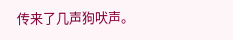传来了几声狗吠声。